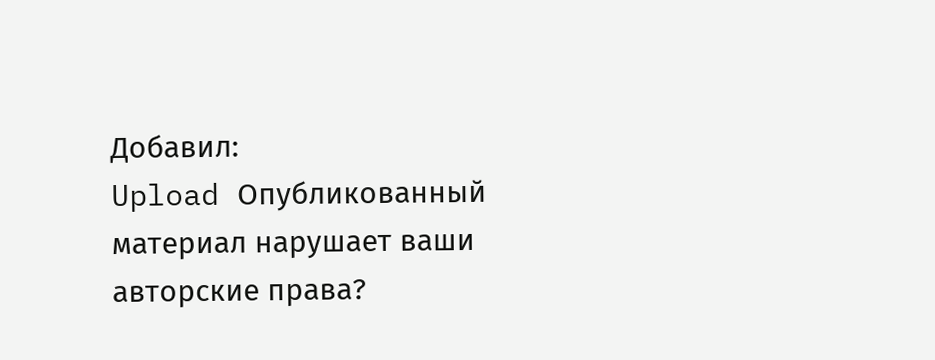Добавил:
Upload Опубликованный материал нарушает ваши авторские права?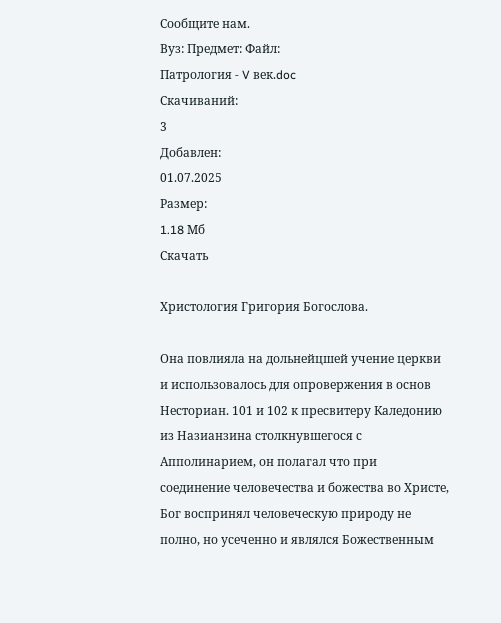Сообщите нам.
Вуз: Предмет: Файл:
Патрология - V век.doc
Скачиваний:
3
Добавлен:
01.07.2025
Размер:
1.18 Mб
Скачать

Христология Григория Богослова.

Она повлияла на дольнейцшей учение церкви и использовалось для опровержения в основ Несториан. 101 и 102 к пресвитеру Каледонию из Назианзина столкнувшегося с Апполинарием, он полагал что при соединение человечества и божества во Христе, Бог воспринял человеческую природу не полно, но усеченно и являлся Божественным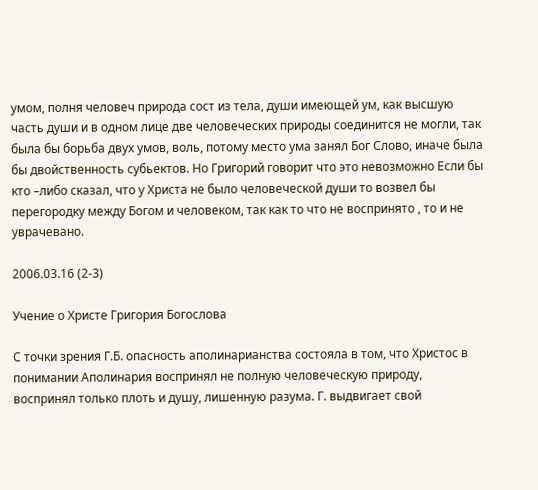умом, полня человеч природа сост из тела, души имеющей ум, как высшую часть души и в одном лице две человеческих природы соединится не могли, так была бы борьба двух умов, воль, потому место ума занял Бог Слово, иначе была бы двойственность субьектов. Но Григорий говорит что это невозможно Если бы кто –либо сказал, что у Христа не было человеческой души то возвел бы перегородку между Богом и человеком, так как то что не воспринято , то и не уврачевано.

2006.03.16 (2-3)

Учение о Христе Григория Богослова

С точки зрения Г.Б. опасность аполинарианства состояла в том, что Христос в понимании Аполинария воспринял не полную человеческую природу, воспринял только плоть и душу, лишенную разума. Г. выдвигает свой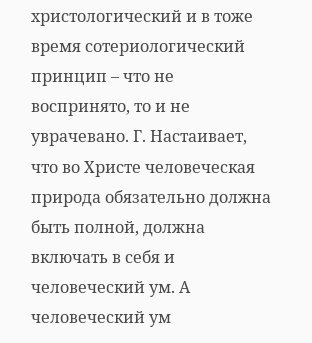христологический и в тоже время сотериологический принцип – что не воспринято, то и не уврачевано. Г. Настаивает, что во Христе человеческая природа обязательно должна быть полной, должна включать в себя и человеческий ум. А человеческий ум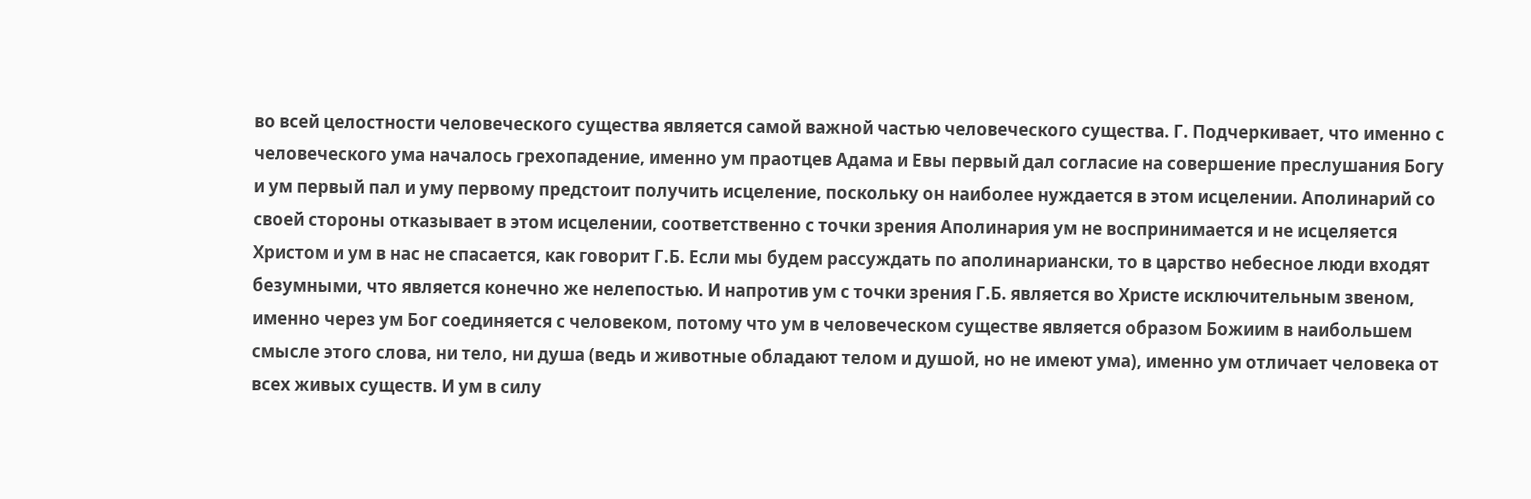во всей целостности человеческого существа является самой важной частью человеческого существа. Г. Подчеркивает, что именно с человеческого ума началось грехопадение, именно ум праотцев Адама и Евы первый дал согласие на совершение преслушания Богу и ум первый пал и уму первому предстоит получить исцеление, поскольку он наиболее нуждается в этом исцелении. Аполинарий со своей стороны отказывает в этом исцелении, соответственно с точки зрения Аполинария ум не воспринимается и не исцеляется Христом и ум в нас не спасается, как говорит Г.Б. Если мы будем рассуждать по аполинариански, то в царство небесное люди входят безумными, что является конечно же нелепостью. И напротив ум с точки зрения Г.Б. является во Христе исключительным звеном, именно через ум Бог соединяется с человеком, потому что ум в человеческом существе является образом Божиим в наибольшем смысле этого слова, ни тело, ни душа (ведь и животные обладают телом и душой, но не имеют ума), именно ум отличает человека от всех живых существ. И ум в силу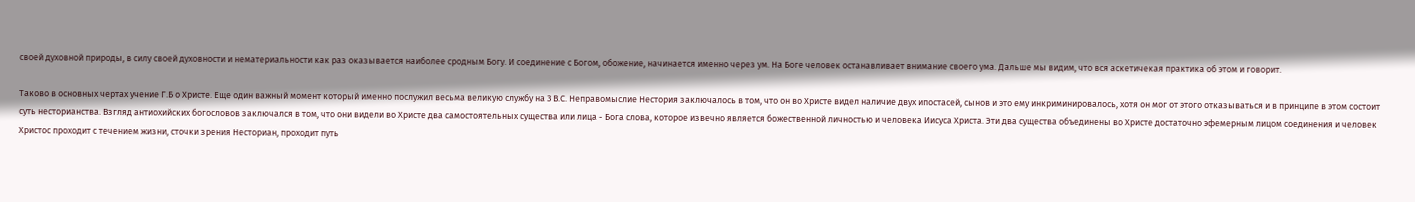своей духовной природы, в силу своей духовности и нематериальности как раз оказывается наиболее сродным Богу. И соединение с Богом, обожение, начинается именно через ум. На Боге человек останавливает внимание своего ума. Дальше мы видим, что вся аскетичекая практика об этом и говорит.

Таково в основных чертах учение Г.Б о Христе. Еще один важный момент который именно послужил весьма великую службу на 3 В.С. Неправомыслие Нестория заключалось в том, что он во Христе видел наличие двух ипостасей, сынов и это ему инкриминировалось, хотя он мог от этого отказываться и в принципе в этом состоит суть несторианства. Взгляд антиохийских богословов заключался в том, что они видели во Христе два самостоятельных существа или лица - Бога слова, которое извечно является божественной личностью и человека Иисуса Христа. Эти два существа объединены во Христе достаточно эфемерным лицом соединения и человек Христос проходит с течением жизни, сточки зрения Несториан, проходит путь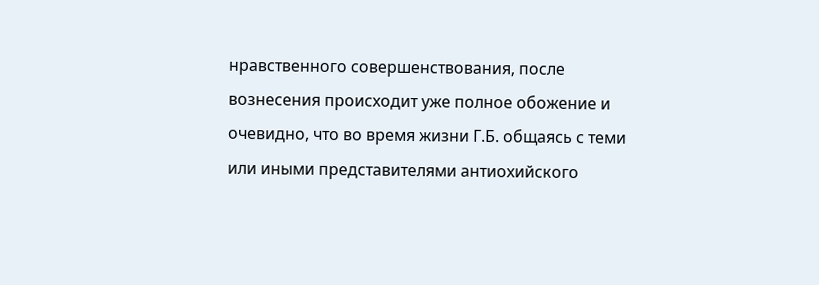нравственного совершенствования, после вознесения происходит уже полное обожение и очевидно, что во время жизни Г.Б. общаясь с теми или иными представителями антиохийского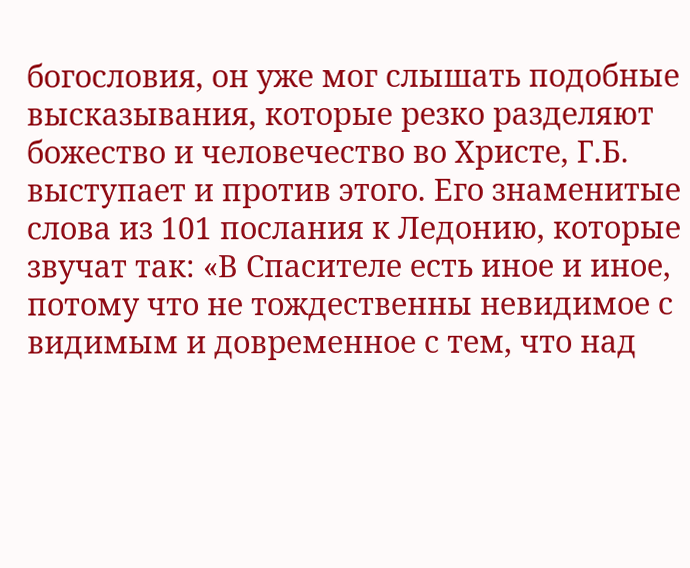богословия, он уже мог слышать подобные высказывания, которые резко разделяют божество и человечество во Христе, Г.Б. выступает и против этого. Его знаменитые слова из 101 послания к Ледонию, которые звучат так: «В Спасителе есть иное и иное, потому что не тождественны невидимое с видимым и довременное с тем, что над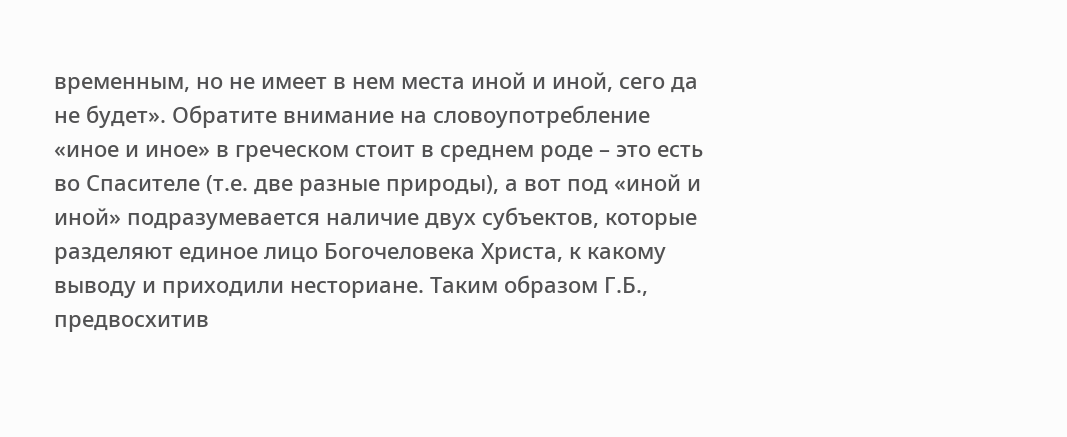временным, но не имеет в нем места иной и иной, сего да не будет». Обратите внимание на словоупотребление «иное и иное» в греческом стоит в среднем роде – это есть во Спасителе (т.е. две разные природы), а вот под «иной и иной» подразумевается наличие двух субъектов, которые разделяют единое лицо Богочеловека Христа, к какому выводу и приходили несториане. Таким образом Г.Б., предвосхитив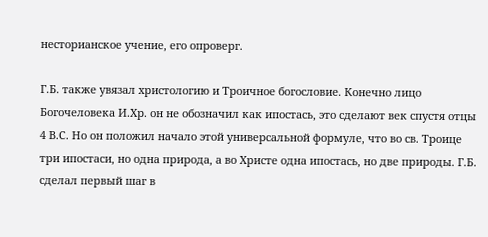несторианское учение, его опроверг.

Г.Б. также увязал христологию и Троичное богословие. Конечно лицо Богочеловека И.Хр. он не обозначил как ипостась, это сделают век спустя отцы 4 В.С. Но он положил начало этой универсальной формуле, что во св. Троице три ипостаси, но одна природа, а во Христе одна ипостась, но две природы. Г.Б. сделал первый шаг в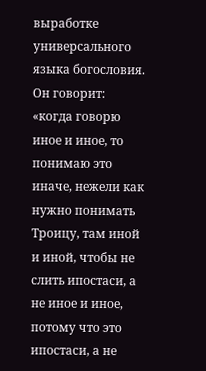выработке универсального языка богословия. Он говорит: «когда говорю иное и иное, то понимаю это иначе, нежели как нужно понимать Троицу, там иной и иной, чтобы не слить ипостаси, а не иное и иное, потому что это ипостаси, а не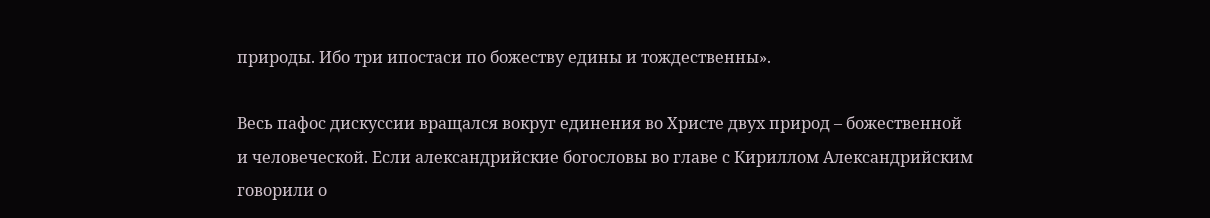природы. Ибо три ипостаси по божеству едины и тождественны».

Весь пафос дискуссии вращался вокруг единения во Христе двух природ – божественной и человеческой. Если александрийские богословы во главе с Кириллом Александрийским говорили о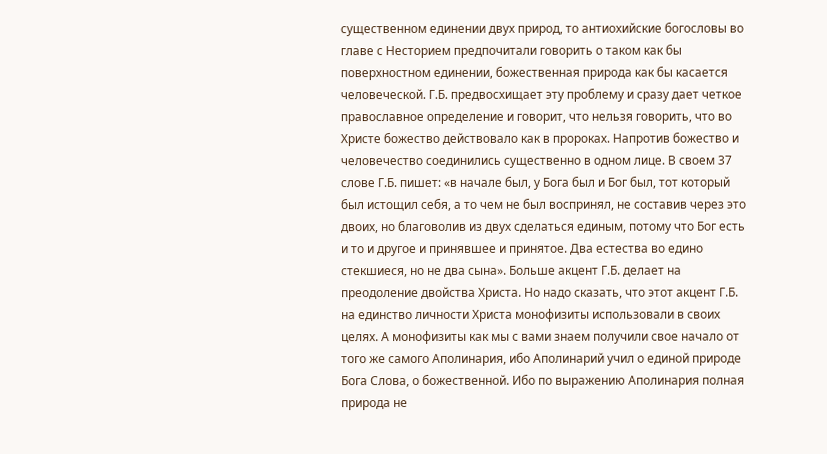существенном единении двух природ, то антиохийские богословы во главе с Несторием предпочитали говорить о таком как бы поверхностном единении, божественная природа как бы касается человеческой. Г.Б. предвосхищает эту проблему и сразу дает четкое православное определение и говорит, что нельзя говорить, что во Христе божество действовало как в пророках. Напротив божество и человечество соединились существенно в одном лице. В своем 37 слове Г.Б. пишет: «в начале был, у Бога был и Бог был, тот который был истощил себя, а то чем не был воспринял, не составив через это двоих, но благоволив из двух сделаться единым, потому что Бог есть и то и другое и принявшее и принятое. Два естества во едино стекшиеся, но не два сына». Больше акцент Г.Б. делает на преодоление двойства Христа. Но надо сказать, что этот акцент Г.Б. на единство личности Христа монофизиты использовали в своих целях. А монофизиты как мы с вами знаем получили свое начало от того же самого Аполинария, ибо Аполинарий учил о единой природе Бога Слова, о божественной. Ибо по выражению Аполинария полная природа не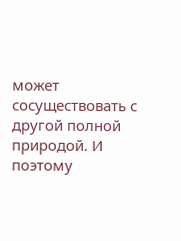может сосуществовать с другой полной природой. И поэтому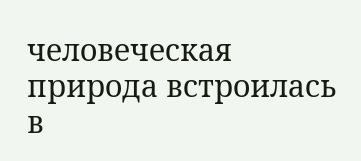человеческая природа встроилась в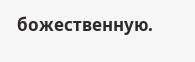божественную.